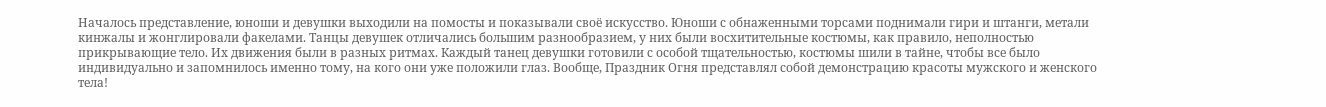Началось представление, юноши и девушки выходили на помосты и показывали своё искусство. Юноши с обнаженными торсами поднимали гири и штанги, метали кинжалы и жонглировали факелами. Танцы девушек отличались большим разнообразием, у них были восхитительные костюмы, как правило, неполностью прикрывающие тело. Их движения были в разных ритмах. Каждый танец девушки готовили с особой тщательностью, костюмы шили в тайне, чтобы все было индивидуально и запомнилось именно тому, на кого они уже положили глаз. Вообще, Праздник Огня представлял собой демонстрацию красоты мужского и женского тела!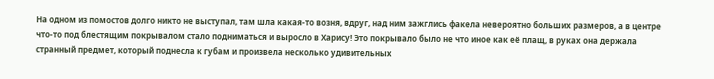На одном из помостов долго никто не выступал, там шла какая-то возня, вдруг, над ним зажглись факела невероятно больших размеров, а в центре что-то под блестящим покрывалом стало подниматься и выросло в Харису! Это покрывало было не что иное как её плащ, в руках она держала странный предмет, который поднесла к губам и произвела несколько удивительных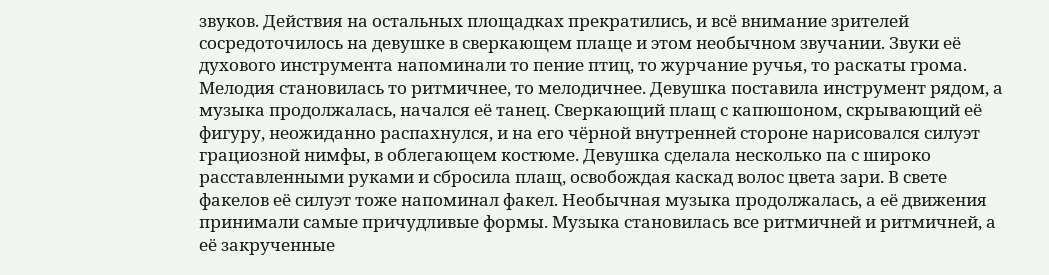звуков. Действия на остальных площадках прекратились, и всё внимание зрителей сосредоточилось на девушке в сверкающем плаще и этом необычном звучании. Звуки её духового инструмента напоминали то пение птиц, то журчание ручья, то раскаты грома. Мелодия становилась то ритмичнее, то мелодичнее. Девушка поставила инструмент рядом, а музыка продолжалась, начался её танец. Сверкающий плащ с капюшоном, скрывающий её фигуру, неожиданно распахнулся, и на его чёрной внутренней стороне нарисовался силуэт грациозной нимфы, в облегающем костюме. Девушка сделала несколько па с широко расставленными руками и сбросила плащ, освобождая каскад волос цвета зари. В свете факелов её силуэт тоже напоминал факел. Необычная музыка продолжалась, а её движения принимали самые причудливые формы. Музыка становилась все ритмичней и ритмичней, а её закрученные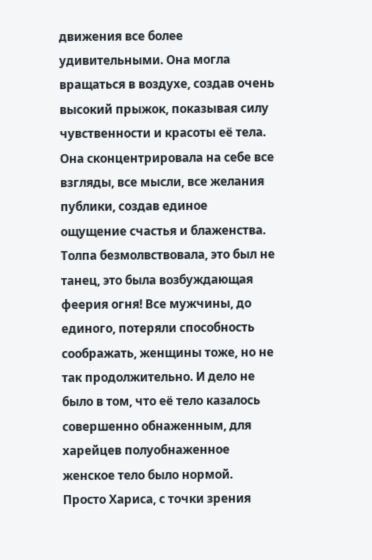движения все более удивительными. Она могла вращаться в воздухе, создав очень высокий прыжок, показывая силу чувственности и красоты её тела. Она сконцентрировала на себе все взгляды, все мысли, все желания публики, создав единое ощущение счастья и блаженства. Толпа безмолвствовала, это был не танец, это была возбуждающая феерия огня! Все мужчины, до единого, потеряли способность соображать, женщины тоже, но не так продолжительно. И дело не было в том, что её тело казалось совершенно обнаженным, для харейцев полуобнаженное женское тело было нормой. Просто Хариса, с точки зрения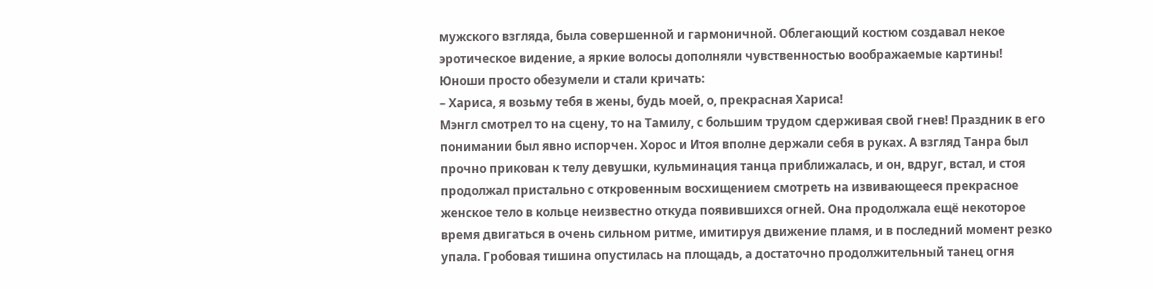мужского взгляда, была совершенной и гармоничной. Облегающий костюм создавал некое эротическое видение, а яркие волосы дополняли чувственностью воображаемые картины! Юноши просто обезумели и стали кричать:
– Хариса, я возьму тебя в жены, будь моей, о, прекрасная Хариса!
Мэнгл смотрел то на сцену, то на Тамилу, с большим трудом сдерживая свой гнев! Праздник в его понимании был явно испорчен. Хорос и Итоя вполне держали себя в руках. А взгляд Танра был прочно прикован к телу девушки, кульминация танца приближалась, и он, вдруг, встал, и стоя продолжал пристально с откровенным восхищением смотреть на извивающееся прекрасное женское тело в кольце неизвестно откуда появившихся огней. Она продолжала ещё некоторое время двигаться в очень сильном ритме, имитируя движение пламя, и в последний момент резко упала. Гробовая тишина опустилась на площадь, а достаточно продолжительный танец огня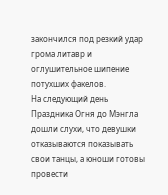закончился под резкий удар грома литавр и оглушительное шипение потухших факелов.
На следующий день Праздника Огня до Мэнгла дошли слухи, что девушки отказываются показывать свои танцы, а юноши готовы провести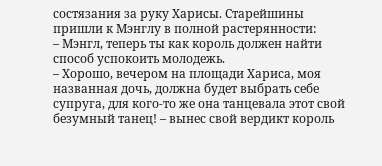состязания за руку Харисы. Старейшины пришли к Мэнглу в полной растерянности:
– Мэнгл, теперь ты как король должен найти способ успокоить молодежь.
– Хорошо, вечером на площади Хариса, моя названная дочь, должна будет выбрать себе супруга, для кого-то же она танцевала этот свой безумный танец! – вынес свой вердикт король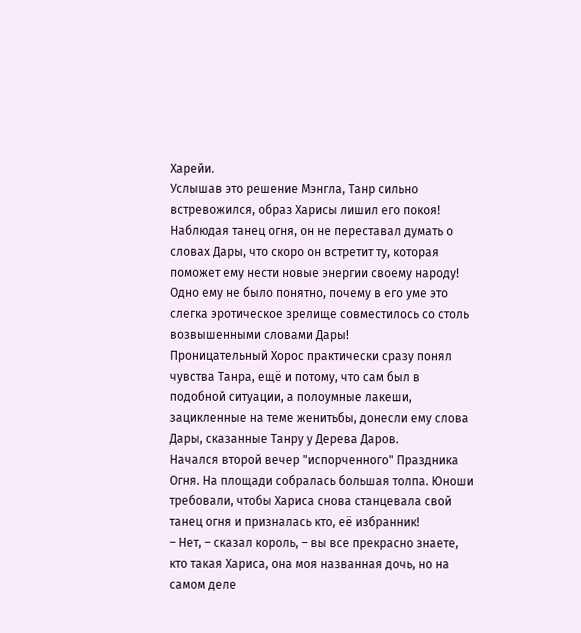Харейи.
Услышав это решение Мэнгла, Танр сильно встревожился, образ Харисы лишил его покоя! Наблюдая танец огня, он не переставал думать о словах Дары, что скоро он встретит ту, которая поможет ему нести новые энергии своему народу! Одно ему не было понятно, почему в его уме это слегка эротическое зрелище совместилось со столь возвышенными словами Дары!
Проницательный Хорос практически сразу понял чувства Танра, ещё и потому, что сам был в подобной ситуации, а полоумные лакеши, зацикленные на теме женитьбы, донесли ему слова Дары, сказанные Танру у Дерева Даров.
Начался второй вечер "испорченного" Праздника Огня. На площади собралась большая толпа. Юноши требовали, чтобы Хариса снова станцевала свой танец огня и призналась кто, её избранник!
– Нет, – сказал король, – вы все прекрасно знаете, кто такая Хариса, она моя названная дочь, но на самом деле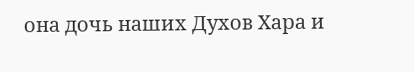она дочь наших Духов Хара и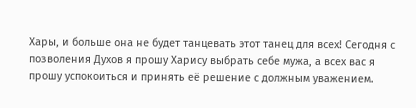Хары, и больше она не будет танцевать этот танец для всех! Сегодня с позволения Духов я прошу Харису выбрать себе мужа, а всех вас я прошу успокоиться и принять её решение с должным уважением.